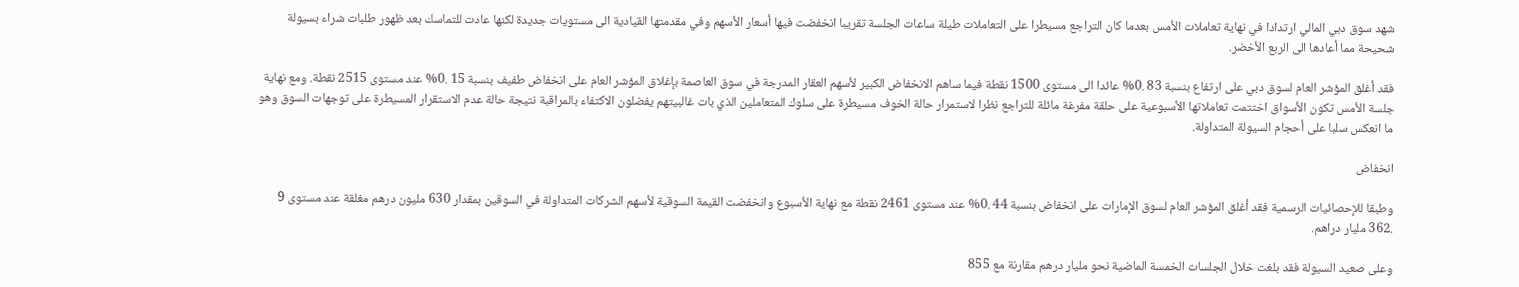شهد سوق دبي المالي ارتدادا في نهاية تعاملات الأمس بعدما كان التراجع مسيطرا على التعاملات طيلة ساعات الجلسة تقريبا انخفضت فيها أسعار الأسهم وفي مقدمتها القيادية الى مستويات جديدة لكنها عادت للتماسك بعد ظهور طلبات شراء بسيولة شحيحة مما أعادها الى الربع الأخضر.

فقد أغلق المؤشر العام لسوق دبي على ارتفاع بنسبة 83 .0% عائدا الى مستوى 1500 نقطة فيما ساهم الانخفاض الكبير لأسهم العقار المدرجة في سوق العاصمة بإغلاق المؤشر العام على انخفاض طفيف بنسبة 15 .0% عند مستوى 2515 نقطة. ومع نهاية جلسة الأمس تكون الأسواق اختتمت تعاملاتها الأسبوعية على حلقة مفرغة مائلة للتراجع نظرا لاستمرار حالة الخوف مسيطرة على سلوك المتعاملين الذي بات غالبيتهم يفضلون الاكتفاء بالمراقبة نتيجة حالة عدم الاستقرار المسيطرة على توجهات السوق وهو ما انعكس سلبا على أحجام السيولة المتداولة.

انخفاض

وطبقا للإحصائيات الرسمية فقد أغلق المؤشر العام لسوق الإمارات على انخفاض بنسبة 44 .0% عند مستوى 2461 نقطة مع نهاية الأسبوع وانخفضت القيمة السوقية لأسهم الشركات المتداولة في السوقين بمقدار 630 مليون درهم مغلقة عند مستوى 9 .362 مليار دراهم.

وعلى صعيد السيولة فقد بلغت خلال الجلسات الخمسة الماضية نحو مليار درهم مقارنة مع 855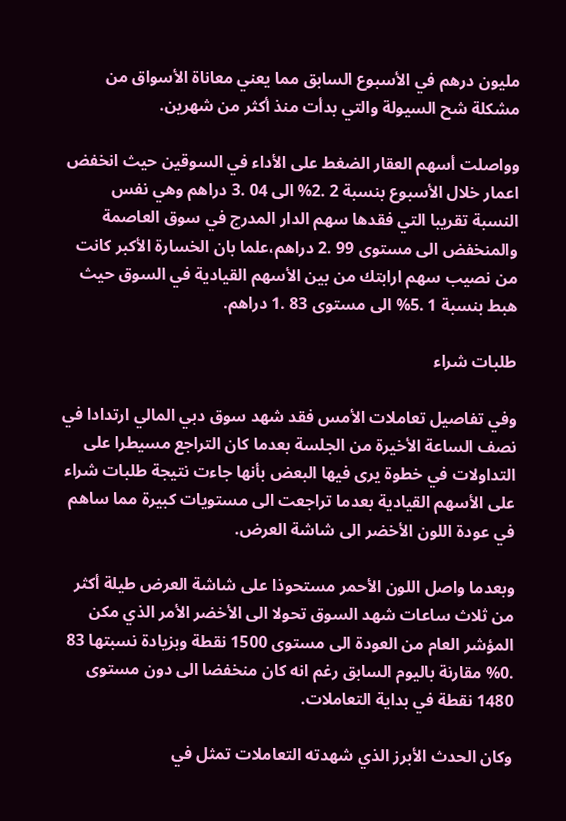مليون درهم في الأسبوع السابق مما يعني معاناة الأسواق من مشكلة شح السيولة والتي بدأت منذ أكثر من شهرين.

وواصلت أسهم العقار الضغط على الأداء في السوقين حيث انخفض اعمار خلال الأسبوع بنسبة 2 .2% الى 04 .3 دراهم وهي نفس النسبة تقريبا التي فقدها سهم الدار المدرج في سوق العاصمة والمنخفض الى مستوى 99 .2 دراهم،علما بان الخسارة الأكبر كانت من نصيب سهم ارابتك من بين الأسهم القيادية في السوق حيث هبط بنسبة 1 .5% الى مستوى 83 .1 دراهم.

طلبات شراء

وفي تفاصيل تعاملات الأمس فقد شهد سوق دبي المالي ارتدادا في نصف الساعة الأخيرة من الجلسة بعدما كان التراجع مسيطرا على التداولات في خطوة يرى فيها البعض بأنها جاءت نتيجة طلبات شراء على الأسهم القيادية بعدما تراجعت الى مستويات كبيرة مما ساهم في عودة اللون الأخضر الى شاشة العرض.

وبعدما واصل اللون الأحمر مستحوذا على شاشة العرض طيلة أكثر من ثلاث ساعات شهد السوق تحولا الى الأخضر الأمر الذي مكن المؤشر العام من العودة الى مستوى 1500 نقطة وبزيادة نسبتها 83 .0% مقارنة باليوم السابق رغم انه كان منخفضا الى دون مستوى 1480 نقطة في بداية التعاملات.

وكان الحدث الأبرز الذي شهدته التعاملات تمثل في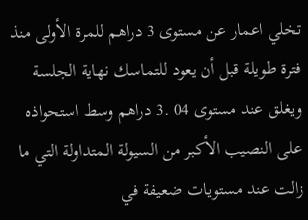تخلي اعمار عن مستوى 3 دراهم للمرة الأولى منذ فترة طويلة قبل أن يعود للتماسك نهاية الجلسة ويغلق عند مستوى 04 .3 دراهم وسط استحواذه على النصيب الأكبر من السيولة المتداولة التي ما زالت عند مستويات ضعيفة في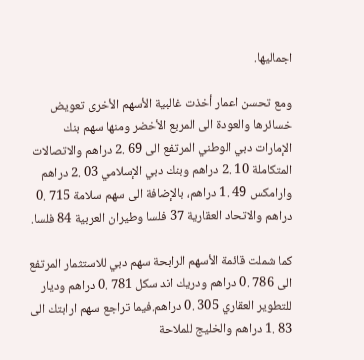اجماليها.

ومع تحسن اعمار أخذت غالبية الأسهم الأخرى تعويض خسائرها والعودة الى المربع الأخضر ومنها سهم بنك الإمارات دبي الوطني المرتفع الى 69 .2 دراهم والاتصالات المتكاملة 10 .2 دراهم وبنك دبي الإسلامي 03 .2 دراهم وارامكس 49 .1 دراهم، بالإضافة الى سهم سلامة 715 .0 دراهم والاتحاد العقارية 37 فلسا وطيران العربية 84 فلسا.

كما شملت قائمة الأسهم الرابحة سهم دبي للاستثمار المرتفع الى 786 .0 دراهم ودريك اند سكل 781 .0 دراهم وديار للتطوير العقاري 305 .0 دراهم.فيما تراجع سهم ارابتك الى 83 .1 دراهم والخليج للملاحة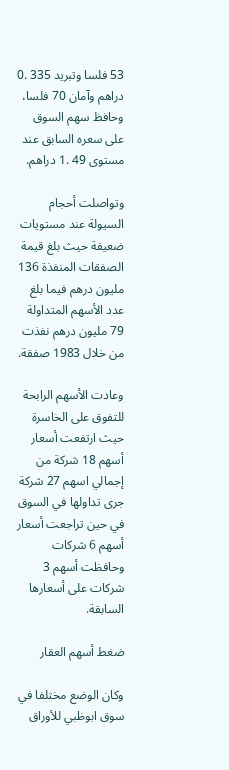53 فلسا وتبريد 335 .0 دراهم وآمان 70 فلسا، وحافظ سهم السوق على سعره السابق عند مستوى 49 .1 دراهم.

وتواصلت أحجام السيولة عند مستويات ضعيفة حيث بلغ قيمة الصفقات المنفذة 136 مليون درهم فيما بلغ عدد الأسهم المتداولة 79 مليون درهم نفذت من خلال 1983 صفقة.

وعادت الأسهم الرابحة للتفوق على الخاسرة حيث ارتفعت أسعار أسهم 18 شركة من إجمالي اسهم 27 شركة جرى تداولها في السوق في حين تراجعت أسعار أسهم 6 شركات وحافظت أسهم 3 شركات على أسعارها السابقة.

ضغط أسهم العقار

وكان الوضع مختلفا في سوق ابوظبي للأوراق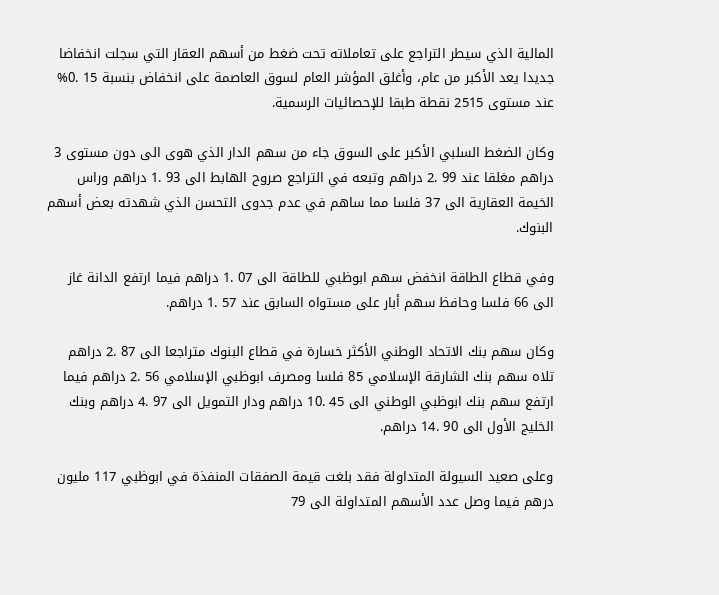المالية الذي سيطر التراجع على تعاملاته تحت ضغط من أسهم العقار التي سجلت انخفاضا جديدا يعد الأكبر من عام، وأغلق المؤشر العام لسوق العاصمة على انخفاض بنسبة 15 .0% عند مستوى 2515 نقطة طبقا للإحصائيات الرسمية.

وكان الضغط السلبي الأكبر على السوق جاء من سهم الدار الذي هوى الى دون مستوى 3 دراهم مغلقا عند 99 .2 دراهم وتبعه في التراجع صروح الهابط الى 93 .1 دراهم وراس الخيمة العقارية الى 37 فلسا مما ساهم في عدم جدوى التحسن الذي شهدته بعض أسهم البنوك.

وفي قطاع الطاقة انخفض سهم ابوظبي للطاقة الى 07 .1 دراهم فيما ارتفع الدانة غاز الى 66 فلسا وحافظ سهم أبار على مستواه السابق عند 57 .1 دراهم.

وكان سهم بنك الاتحاد الوطني الأكثر خسارة في قطاع البنوك متراجعا الى 87 .2 دراهم تلاه سهم بنك الشارقة الإسلامي 85 فلسا ومصرف ابوظبي الإسلامي 56 .2 دراهم فيما ارتفع سهم بنك ابوظبي الوطني الى 45 .10 دراهم ودار التمويل الى 97 .4 دراهم وبنك الخليج الأول الى 90 .14 دراهم.

وعلى صعيد السيولة المتداولة فقد بلغت قيمة الصفقات المنفذة في ابوظبي 117 مليون درهم فيما وصل عدد الأسهم المتداولة الى 79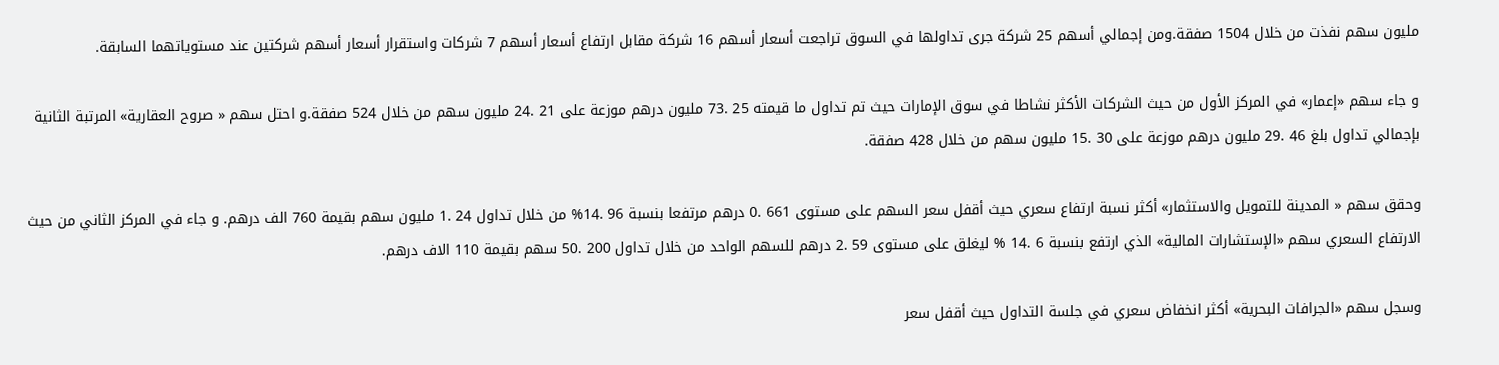مليون سهم نفذت من خلال 1504 صفقة.ومن إجمالي أسهم 25 شركة جرى تداولها في السوق تراجعت أسعار أسهم 16 شركة مقابل ارتفاع أسعار أسهم 7 شركات واستقرار أسعار أسهم شركتين عند مستوياتهما السابقة.

و جاء سهم «إعمار» في المركز الأول من حيث الشركات الأكثر نشاطا في سوق الإمارات حيث تم تداول ما قيمته 25 .73 مليون درهم موزعة على 21 .24 مليون سهم من خلال 524 صفقة.و احتل سهم « صروح العقارية» المرتبة الثانية بإجمالي تداول بلغ 46 .29 مليون درهم موزعة على 30 .15 مليون سهم من خلال 428 صفقة.

وحقق سهم « المدينة للتمويل والاستثمار» أكثر نسبة ارتفاع سعري حيث أقفل سعر السهم على مستوى 661 .0 درهم مرتفعا بنسبة 96 .14% من خلال تداول 24 .1 مليون سهم بقيمة 760 الف درهم. و جاء في المركز الثاني من حيث الارتفاع السعري سهم «الإستشارات المالية» الذي ارتفع بنسبة 6 .14 % ليغلق على مستوى 59 .2 درهم للسهم الواحد من خلال تداول 200 .50 سهم بقيمة 110 الاف درهم.

وسجل سهم «الجرافات البحرية» أكثر انخفاض سعري في جلسة التداول حيث أقفل سعر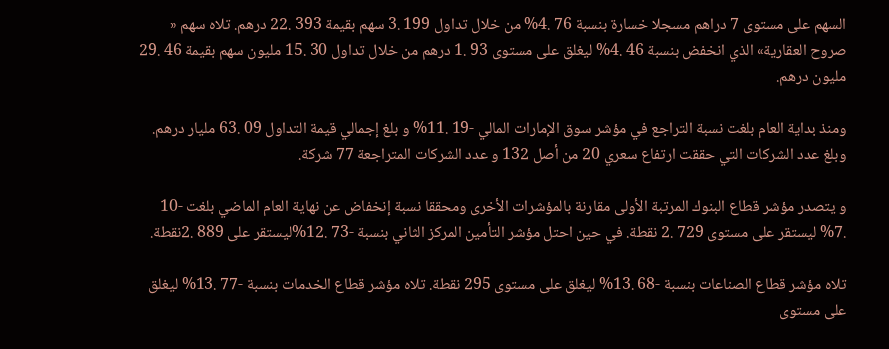السهم على مستوى 7 دراهم مسجلا خسارة بنسبة 76 .4% من خلال تداول 199 .3 سهم بقيمة 393 .22 درهم. تلاه سهم « صروح العقارية» الذي انخفض بنسبة 46 .4% ليغلق على مستوى 93 .1 درهم من خلال تداول 30 .15 مليون سهم بقيمة 46 .29 مليون درهم.

ومنذ بداية العام بلغت نسبة التراجع في مؤشر سوق الإمارات المالي -19 .11% و بلغ إجمالي قيمة التداول 09 .63 مليار درهم. وبلغ عدد الشركات التي حققت ارتفاع سعري 20 من أصل 132 و عدد الشركات المتراجعة 77 شركة.

و يتصدر مؤشر قطاع البنوك المرتبة الأولى مقارنة بالمؤشرات الأخرى ومحققا نسبة إنخفاض عن نهاية العام الماضي بلغت -10 .7% ليستقر على مستوى 729 .2 نقطة. في حين احتل مؤشر التأمين المركز الثاني بنسبة -73 .12%ليستقر على 889 .2نقطة.

تلاه مؤشر قطاع الصناعات بنسبة -68 .13% ليغلق على مستوى 295 نقطة. تلاه مؤشر قطاع الخدمات بنسبة -77 .13% ليغلق على مستوى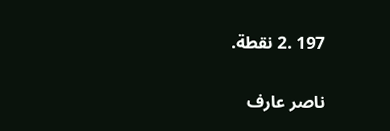197 .2 نقطة.

ناصر عارف